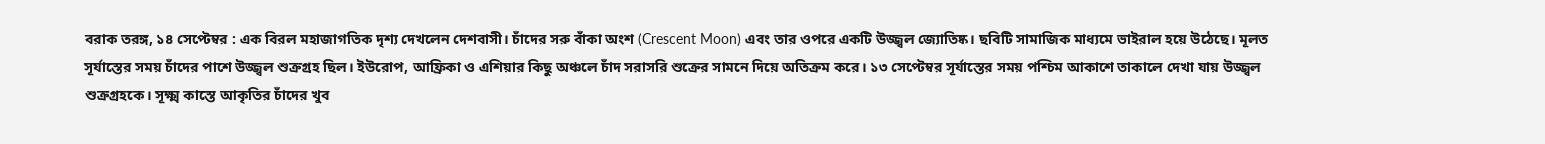বরাক তরঙ্গ, ১৪ সেপ্টেম্বর : এক বিরল মহাজাগতিক দৃশ্য দেখলেন দেশবাসী। চাঁদের সরু বাঁকা অংশ (Crescent Moon) এবং তার ওপরে একটি উজ্জ্বল জ্যোতিষ্ক। ছবিটি সামাজিক মাধ্যমে ভাইরাল হয়ে উঠেছে। মূলত সূর্যাস্তের সময় চাঁদের পাশে উজ্জ্বল শুক্রগ্রহ ছিল। ইউরোপ, আফ্রিকা ও এশিয়ার কিছু অঞ্চলে চাঁদ সরাসরি শুক্রের সামনে দিয়ে অতিক্রম করে। ১৩ সেপ্টেম্বর সূর্যাস্তের সময় পশ্চিম আকাশে তাকালে দেখা যায় উজ্জ্বল শুক্রগ্রহকে। সূক্ষ্ম কাস্তে আকৃতির চাঁদের খুব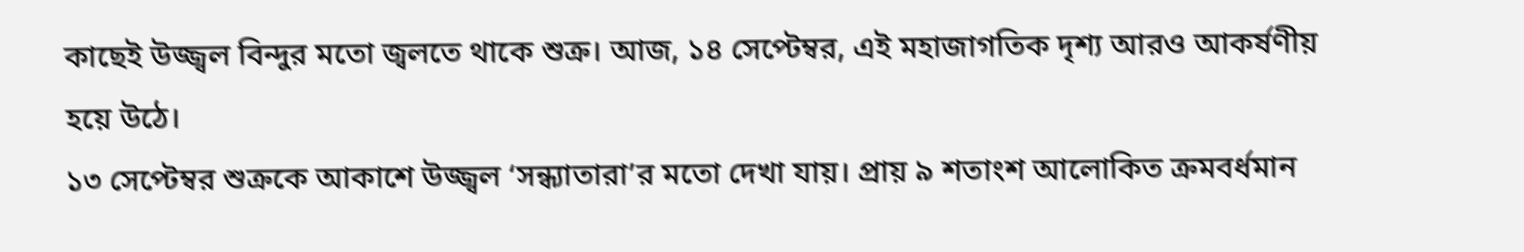কাছেই উজ্জ্বল বিন্দুর মতো জ্বলতে থাকে শুক্র। আজ, ১৪ সেপ্টেম্বর, এই মহাজাগতিক দৃশ্য আরও আকর্ষণীয় হয়ে উঠে।
১৩ সেপ্টেম্বর শুক্রকে আকাশে উজ্জ্বল ‘সন্ধ্যাতারা’র মতো দেখা যায়। প্রায় ৯ শতাংশ আলোকিত ক্রমবর্ধমান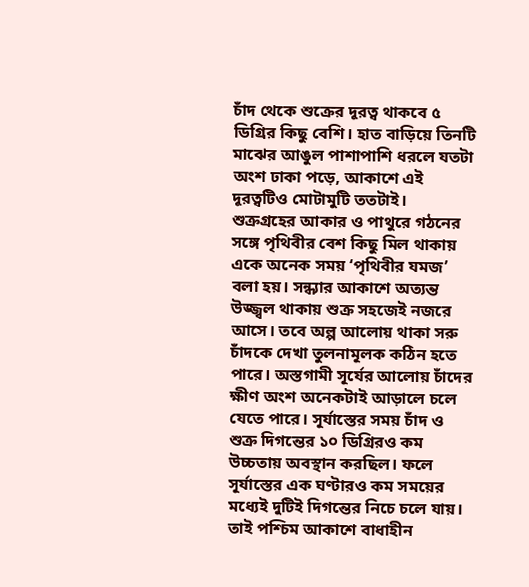চাঁদ থেকে শুক্রের দূরত্ব থাকবে ৫ ডিগ্রির কিছু বেশি। হাত বাড়িয়ে তিনটি মাঝের আঙুল পাশাপাশি ধরলে যতটা অংশ ঢাকা পড়ে, আকাশে এই দূরত্বটিও মোটামুটি ততটাই।
শুক্রগ্রহের আকার ও পাথুরে গঠনের সঙ্গে পৃথিবীর বেশ কিছু মিল থাকায় একে অনেক সময় ‘পৃথিবীর যমজ’ বলা হয়। সন্ধ্যার আকাশে অত্যন্ত উজ্জ্বল থাকায় শুক্র সহজেই নজরে আসে। তবে অল্প আলোয় থাকা সরু চাঁদকে দেখা তুলনামূলক কঠিন হতে পারে। অস্তগামী সূর্যের আলোয় চাঁদের ক্ষীণ অংশ অনেকটাই আড়ালে চলে যেতে পারে। সূর্যাস্তের সময় চাঁদ ও শুক্র দিগন্তের ১০ ডিগ্রিরও কম উচ্চতায় অবস্থান করছিল। ফলে সূর্যাস্তের এক ঘণ্টারও কম সময়ের মধ্যেই দুটিই দিগন্তের নিচে চলে যায়। তাই পশ্চিম আকাশে বাধাহীন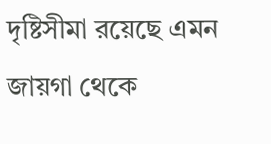দৃষ্টিসীমা রয়েছে এমন জায়গা থেকে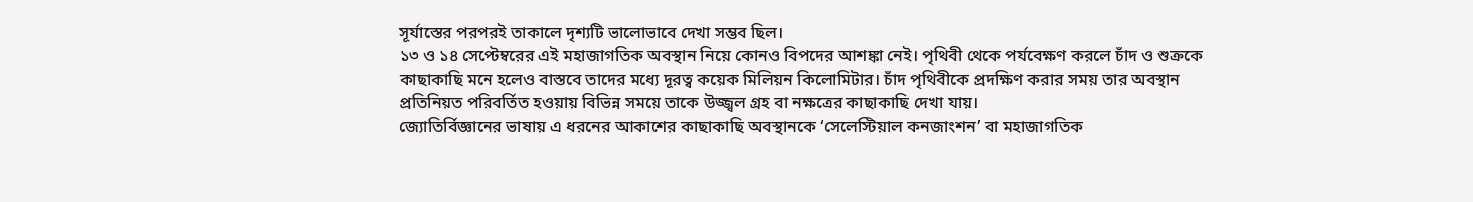সূর্যাস্তের পরপরই তাকালে দৃশ্যটি ভালোভাবে দেখা সম্ভব ছিল।
১৩ ও ১৪ সেপ্টেম্বরের এই মহাজাগতিক অবস্থান নিয়ে কোনও বিপদের আশঙ্কা নেই। পৃথিবী থেকে পর্যবেক্ষণ করলে চাঁদ ও শুক্রকে কাছাকাছি মনে হলেও বাস্তবে তাদের মধ্যে দূরত্ব কয়েক মিলিয়ন কিলোমিটার। চাঁদ পৃথিবীকে প্রদক্ষিণ করার সময় তার অবস্থান প্রতিনিয়ত পরিবর্তিত হওয়ায় বিভিন্ন সময়ে তাকে উজ্জ্বল গ্রহ বা নক্ষত্রের কাছাকাছি দেখা যায়।
জ্যোতির্বিজ্ঞানের ভাষায় এ ধরনের আকাশের কাছাকাছি অবস্থানকে ‘সেলেস্টিয়াল কনজাংশন’ বা মহাজাগতিক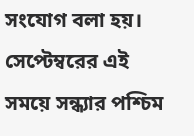সংযোগ বলা হয়। সেপ্টেম্বরের এই সময়ে সন্ধ্যার পশ্চিম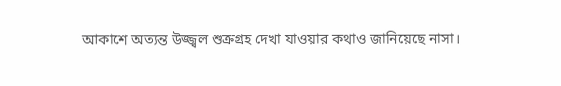আকাশে অত্যন্ত উজ্জ্বল শুক্রগ্রহ দেখা যাওয়ার কথাও জানিয়েছে নাসা।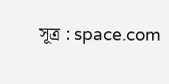সূত্র : space.com